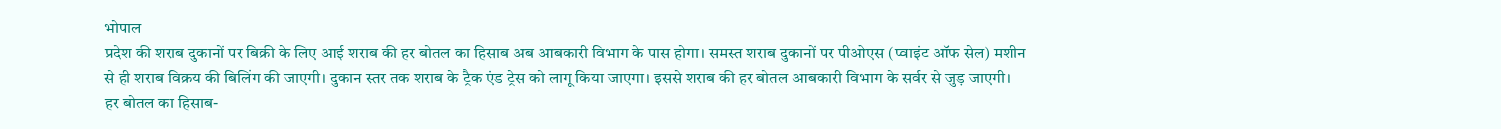भोपाल
प्रदेश की शराब दुकानों पर बिक्री के लिए आई शराब की हर बोतल का हिसाब अब आबकारी विभाग के पास होगा। समस्त शराब दुकानों पर पीओएस (प्वाइंट ऑफ सेल) मशीन से ही शराब विक्रय की बिलिंग की जाएगी। दुकान स्तर तक शराब के ट्रैक एंड ट्रेस को लागू किया जाएगा। इससे शराब की हर बोतल आबकारी विभाग के सर्वर से जुड़ जाएगी।
हर बोतल का हिसाब-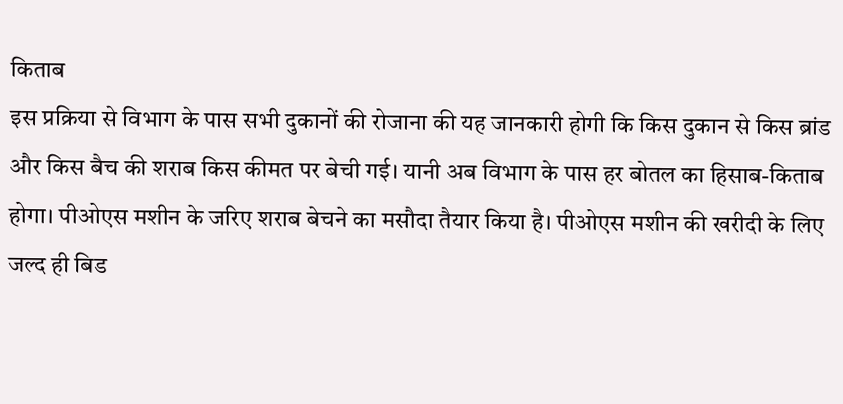किताब
इस प्रक्रिया से विभाग के पास सभी दुकानों की रोजाना की यह जानकारी होगी कि किस दुकान से किस ब्रांड और किस बैच की शराब किस कीमत पर बेची गई। यानी अब विभाग के पास हर बोतल का हिसाब-किताब होगा। पीओएस मशीन के जरिए शराब बेचने का मसौदा तैयार किया है। पीओएस मशीन की खरीदी के लिए जल्द ही बिड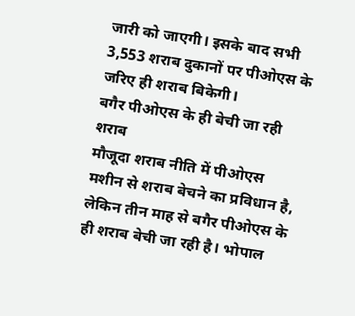जारी को जाएगी। इसके बाद सभी 3,553 शराब दुकानों पर पीओएस के जरिए ही शराब बिकेगी।
बगैर पीओएस के ही बेची जा रही शराब
मौजूदा शराब नीति में पीओएस मशीन से शराब बेचने का प्रविधान है, लेकिन तीन माह से बगैर पीओएस के ही शराब बेची जा रही है। भोपाल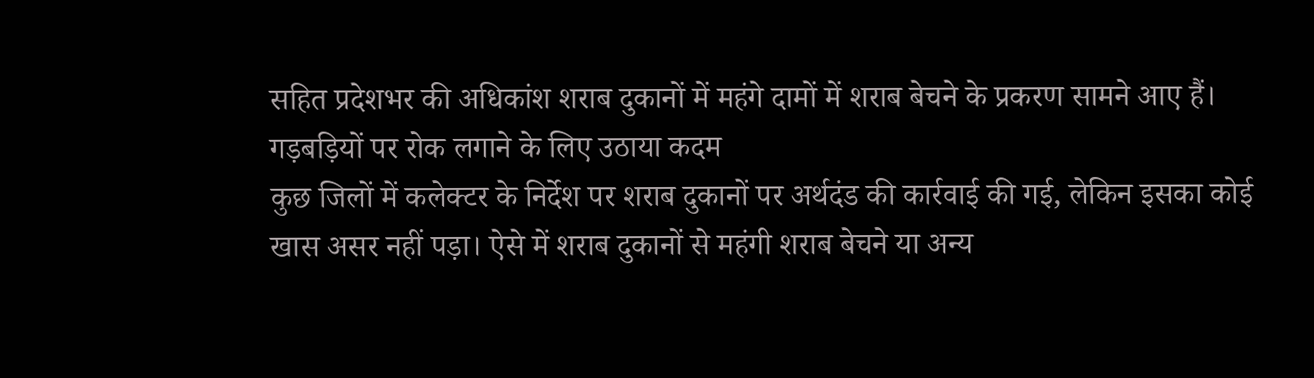सहित प्रदेशभर की अधिकांश शराब दुकानों में महंगे दामों में शराब बेचने के प्रकरण सामने आए हैं।
गड़बड़ियों पर रोक लगाने के लिए उठाया कदम
कुछ जिलों में कलेक्टर के निर्देश पर शराब दुकानों पर अर्थदंड की कार्रवाई की गई, लेकिन इसका कोई खास असर नहीं पड़ा। ऐसे में शराब दुकानों से महंगी शराब बेचने या अन्य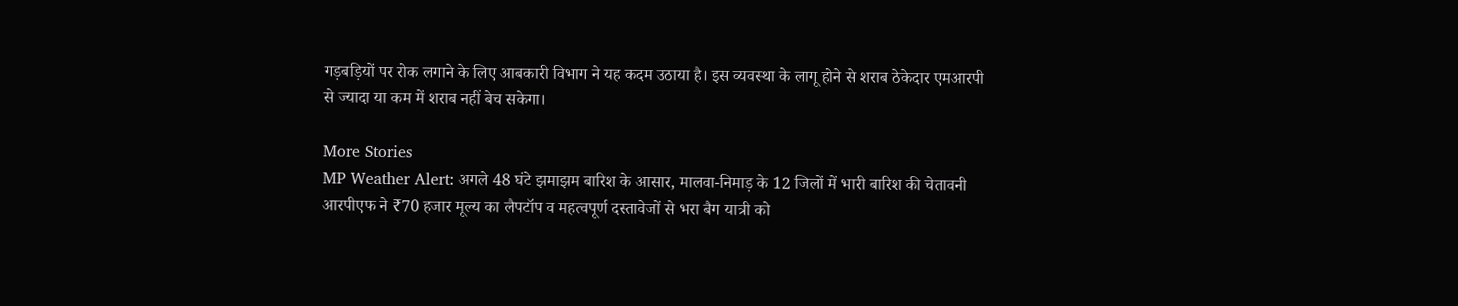गड़बड़ियों पर रोक लगाने के लिए आबकारी विभाग ने यह कदम उठाया है। इस व्यवस्था के लागू होने से शराब ठेकेदार एमआरपी से ज्यादा या कम में शराब नहीं बेच सकेगा।

More Stories
MP Weather Alert: अगले 48 घंटे झमाझम बारिश के आसार, मालवा-निमाड़ के 12 जिलों में भारी बारिश की चेतावनी
आरपीएफ ने ₹70 हजार मूल्य का लैपटॉप व महत्वपूर्ण दस्तावेजों से भरा बैग यात्री को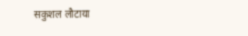सकुशल लौटाया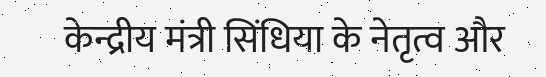केन्द्रीय मंत्री सिंधिया के नेतृत्व और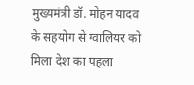मुख्यमंत्री डॉ. मोहन यादव के सहयोग से ग्वालियर को मिला देश का पहला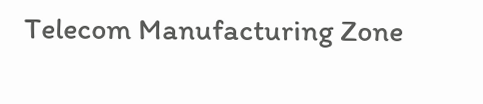Telecom Manufacturing Zone